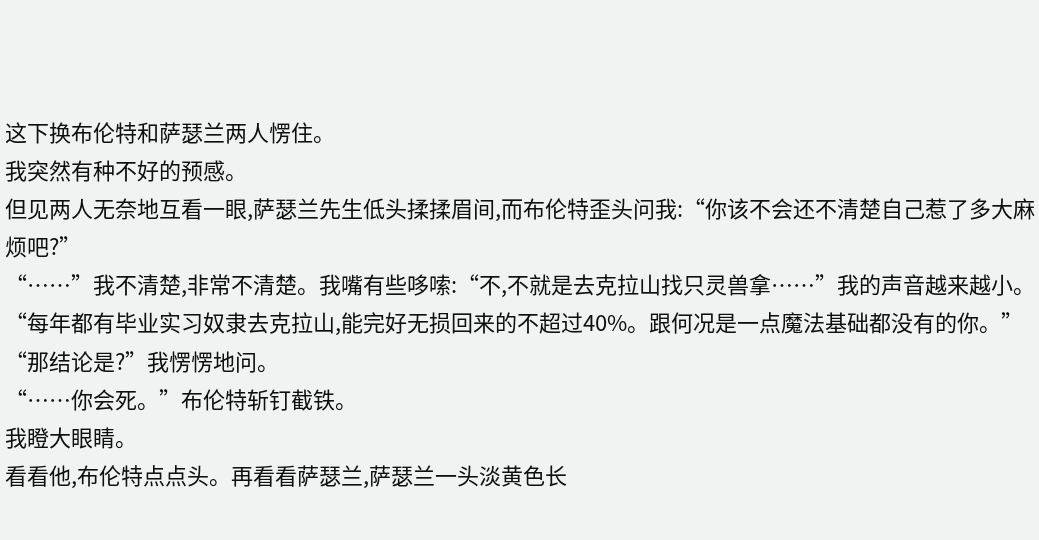这下换布伦特和萨瑟兰两人愣住。
我突然有种不好的预感。
但见两人无奈地互看一眼,萨瑟兰先生低头揉揉眉间,而布伦特歪头问我:“你该不会还不清楚自己惹了多大麻烦吧?”
“……”我不清楚,非常不清楚。我嘴有些哆嗦:“不,不就是去克拉山找只灵兽拿……”我的声音越来越小。
“每年都有毕业实习奴隶去克拉山,能完好无损回来的不超过40%。跟何况是一点魔法基础都没有的你。”
“那结论是?”我愣愣地问。
“……你会死。”布伦特斩钉截铁。
我瞪大眼睛。
看看他,布伦特点点头。再看看萨瑟兰,萨瑟兰一头淡黄色长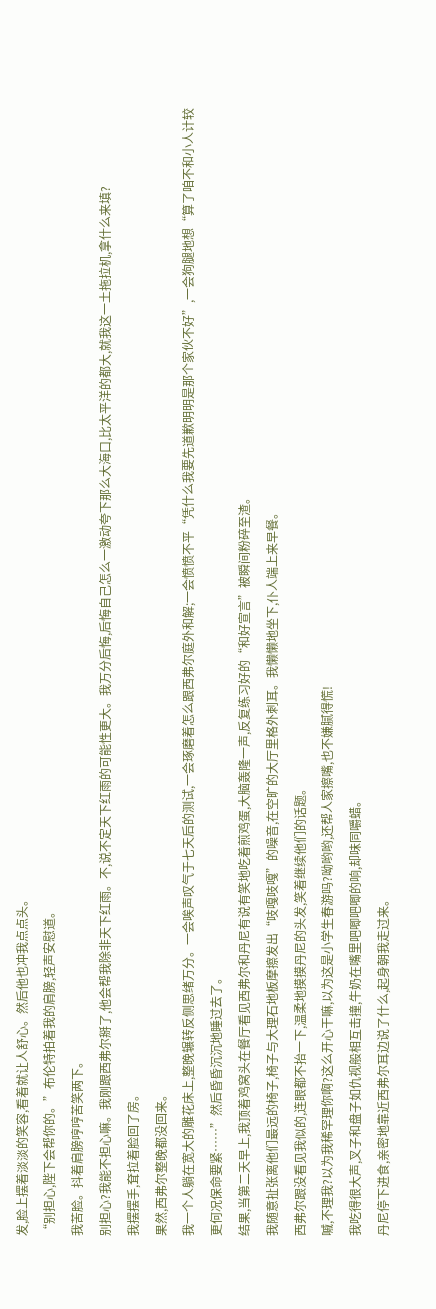发,脸上摆着淡淡的笑容,看着就让人舒心。然后他也冲我点点头。
“别担心,陛下会帮你的。”布伦特拍着我的肩膀,轻声安慰道。
我苦脸。抖着肩膀哼哼苦笑两下。
别担心?我能不担心嘛。我刚跟西弗尔掰了,他会帮我除非天下红雨。不,说不定天下红雨的可能性更大。我万分后悔,后悔自己怎么一激动夸下那么大海口,比太平洋的都大,就我这一土拖拉机,拿什么来填?
我摆摆手,耷拉着脸回了房。
果然,西弗尔整晚都没回来。
我一个人躺在宽大的雕花床上,整晚辗转反侧思绪万分。一会唉声叹气于七天后的测试,一会琢磨着怎么跟西弗尔庭外和解;一会愤愤不平“凭什么我要先道歉明明是那个家伙不好”,一会狗腿地想“算了咱不和小人计较更何况保命要紧……”然后昏昏沉沉地睡过去了。
结果,当第二天早上,我顶着鸡窝头在餐厅看见西弗尔和丹尼有说有笑地吃着煎鸡蛋,大脑轰隆一声,反复练习好的“和好宣言”被瞬间粉碎至渣。
我随意扯张离他们最远的椅子,椅子与大理石地板摩擦发出“吱嘎吱嘎”的噪音,在空旷的大厅里格外刺耳。我懒懒地坐下,仆人端上来早餐。
西弗尔跟没看见我似的,连眼都不抬一下,温柔地摸摸丹尼的头发,笑着继续他们的话题。
嘁,不理我?以为我稀罕理你啊?这么开心干嘛,以为这是小学生春游吗?呦哟哟,还帮人家擦嘴,也不嫌腻得慌!
我吃得很大声,叉子和盘子如仇视般相互击撞,牛奶在嘴里吧唧吧唧的响,却味同嚼蜡。
丹尼停下进食,亲密地靠近西弗尔耳边说了什么,起身朝我走过来。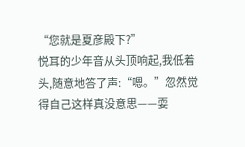“您就是夏彦殿下?”
悦耳的少年音从头顶响起,我低着头,随意地答了声:“嗯。”忽然觉得自己这样真没意思——耍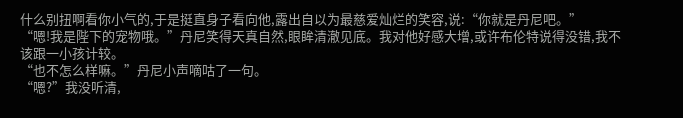什么别扭啊看你小气的,于是挺直身子看向他,露出自以为最慈爱灿烂的笑容,说:“你就是丹尼吧。”
“嗯!我是陛下的宠物哦。”丹尼笑得天真自然,眼眸清澈见底。我对他好感大增,或许布伦特说得没错,我不该跟一小孩计较。
“也不怎么样嘛。”丹尼小声嘀咕了一句。
“嗯?”我没听清,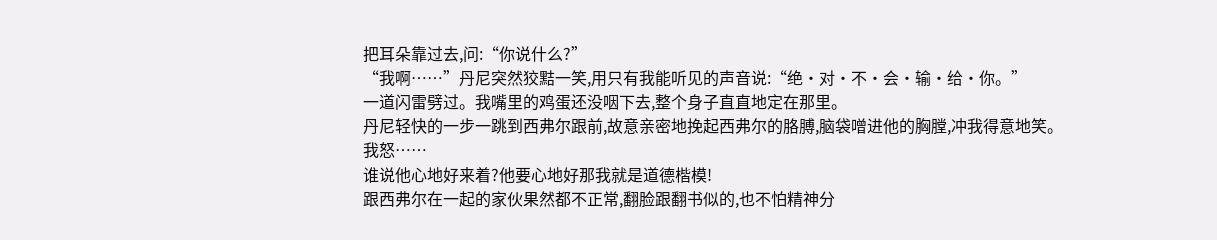把耳朵靠过去,问:“你说什么?”
“我啊……”丹尼突然狡黠一笑,用只有我能听见的声音说:“绝•对•不•会•输•给•你。”
一道闪雷劈过。我嘴里的鸡蛋还没咽下去,整个身子直直地定在那里。
丹尼轻快的一步一跳到西弗尔跟前,故意亲密地挽起西弗尔的胳膊,脑袋噌进他的胸膛,冲我得意地笑。
我怒……
谁说他心地好来着?他要心地好那我就是道德楷模!
跟西弗尔在一起的家伙果然都不正常,翻脸跟翻书似的,也不怕精神分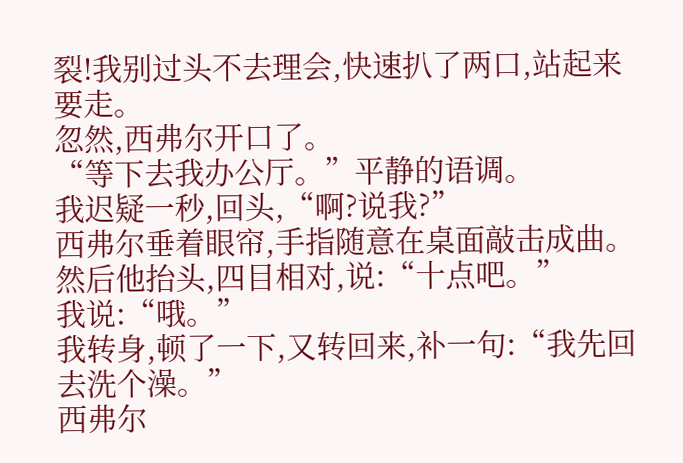裂!我别过头不去理会,快速扒了两口,站起来要走。
忽然,西弗尔开口了。
“等下去我办公厅。”平静的语调。
我迟疑一秒,回头,“啊?说我?”
西弗尔垂着眼帘,手指随意在桌面敲击成曲。然后他抬头,四目相对,说:“十点吧。”
我说:“哦。”
我转身,顿了一下,又转回来,补一句:“我先回去洗个澡。”
西弗尔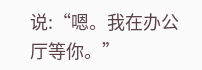说:“嗯。我在办公厅等你。”